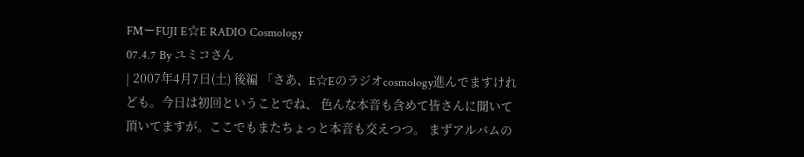FMーFUJI E☆E RADIO Cosmology
07.4.7 By ユミコさん
| 2007年4月7日(土) 後編 「さあ、E☆Eのラジオcosmology進んでますけれども。今日は初回ということでね、 色んな本音も含めて皆さんに聞いて頂いてますが。ここでもまたちょっと本音も交えつつ。 まずアルバムの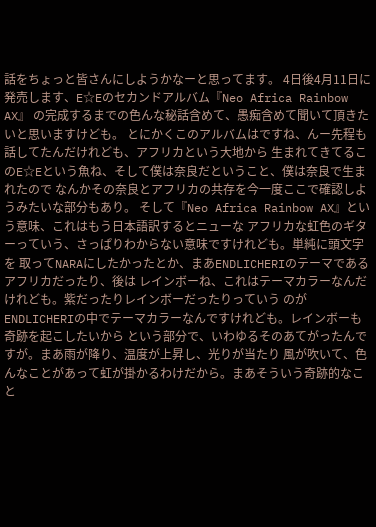話をちょっと皆さんにしようかなーと思ってます。 4日後4月11日に発売します、E☆Eのセカンドアルバム『Neo Africa Rainbow AX』 の完成するまでの色んな秘話含めて、愚痴含めて聞いて頂きたいと思いますけども。 とにかくこのアルバムはですね、んー先程も話してたんだけれども、アフリカという大地から 生まれてきてるこのE☆Eという魚ね、そして僕は奈良だということ、僕は奈良で生まれたので なんかその奈良とアフリカの共存を今一度ここで確認しようみたいな部分もあり。 そして『Neo Africa Rainbow AX』という意味、これはもう日本語訳するとニューな アフリカな虹色のギターっていう、さっぱりわからない意味ですけれども。単純に頭文字を 取ってNARAにしたかったとか、まあENDLICHERIのテーマであるアフリカだったり、後は レインボーね、これはテーマカラーなんだけれども。紫だったりレインボーだったりっていう のがENDLICHERIの中でテーマカラーなんですけれども。レインボーも奇跡を起こしたいから という部分で、いわゆるそのあてがったんですが。まあ雨が降り、温度が上昇し、光りが当たり 風が吹いて、色んなことがあって虹が掛かるわけだから。まあそういう奇跡的なこと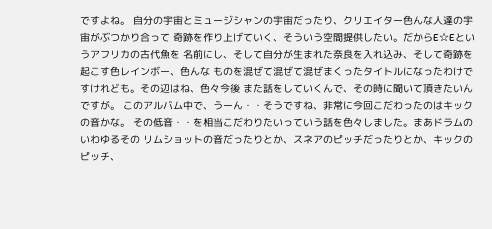ですよね。 自分の宇宙とミュージシャンの宇宙だったり、クリエイター色んな人達の宇宙がぶつかり合って 奇跡を作り上げていく、そういう空間提供したい。だからE☆Eというアフリカの古代魚を 名前にし、そして自分が生まれた奈良を入れ込み、そして奇跡を起こす色レインボー、色んな ものを混ぜて混ぜて混ぜまくったタイトルになったわけですけれども。その辺はね、色々今後 また話をしていくんで、その時に聞いて頂きたいんですが。 このアルバム中で、うーん・・そうですね、非常に今回こだわったのはキックの音かな。 その低音・・を相当こだわりたいっていう話を色々しました。まあドラムのいわゆるその リムショットの音だったりとか、スネアのピッチだったりとか、キックのピッチ、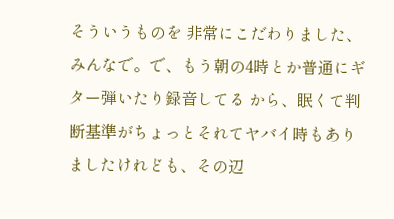そういうものを 非常にこだわりました、みんなで。で、もう朝の4時とか普通にギター弾いたり録音してる から、眠くて判断基準がちょっとそれてヤバイ時もありましたけれども、その辺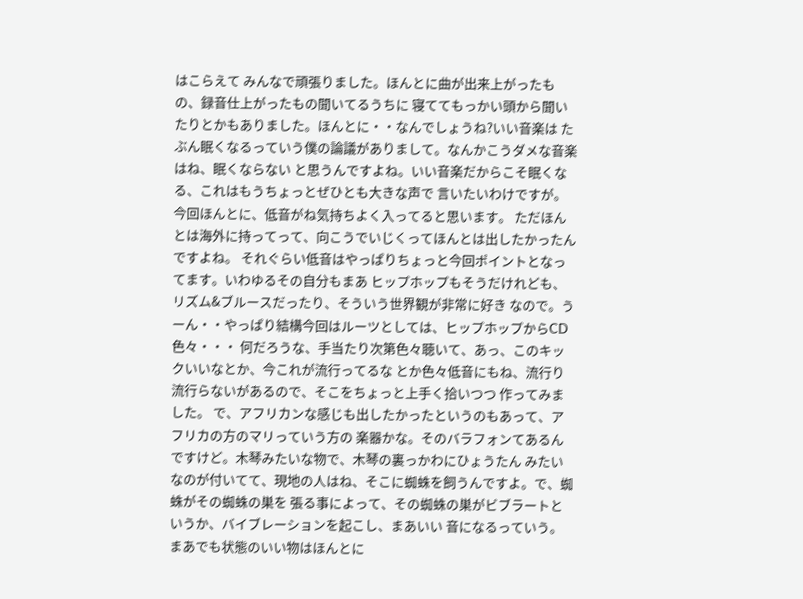はこらえて みんなで頑張りました。ほんとに曲が出来上がったもの、録音仕上がったもの聞いてるうちに 寝ててもっかい頭から聞いたりとかもありました。ほんとに・・なんでしょうね?いい音楽は たぶん眠くなるっていう僕の論議がありまして。なんかこうダメな音楽はね、眠くならない と思うんですよね。いい音楽だからこそ眠くなる、これはもうちょっとぜひとも大きな声で 言いたいわけですが。今回ほんとに、低音がね気持ちよく入ってると思います。 ただほんとは海外に持ってって、向こうでいじくってほんとは出したかったんですよね。 それぐらい低音はやっぱりちょっと今回ポイントとなってます。いわゆるその自分もまあ ヒップホップもそうだけれども、リズム&ブルースだったり、そういう世界観が非常に好き なので。うーん・・やっぱり結構今回はルーツとしては、ヒップホップからCD色々・・・ 何だろうな、手当たり次第色々聴いて、あっ、このキックいいなとか、今これが流行ってるな とか色々低音にもね、流行り流行らないがあるので、そこをちょっと上手く拾いつつ 作ってみました。 で、アフリカンな感じも出したかったというのもあって、アフリカの方のマリっていう方の 楽器かな。そのバラフォンてあるんですけど。木琴みたいな物で、木琴の裏っかわにひょうたん みたいなのが付いてて、現地の人はね、そこに蜘蛛を飼うんですよ。で、蜘蛛がその蜘蛛の巣を 張る事によって、その蜘蛛の巣がビブラートというか、バイブレーションを起こし、まあいい 音になるっていう。まあでも状態のいい物はほんとに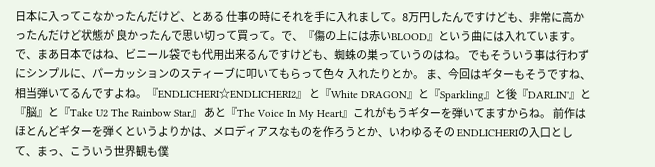日本に入ってこなかったんだけど、とある 仕事の時にそれを手に入れまして。8万円したんですけども、非常に高かったんだけど状態が 良かったんで思い切って買って。で、『傷の上には赤いBLOOD』という曲には入れています。 で、まあ日本ではね、ビニール袋でも代用出来るんですけども、蜘蛛の巣っていうのはね。 でもそういう事は行わずにシンプルに、パーカッションのスティーブに叩いてもらって色々 入れたりとか。 ま、今回はギターもそうですね、相当弾いてるんですよね。『ENDLICHERI☆ENDLICHERI2』 と『White DRAGON』と『Sparkling』と後『DARLIN'』と『脳』と『Take U2 The Rainbow Star』 あと『The Voice In My Heart』これがもうギターを弾いてますからね。 前作はほとんどギターを弾くというよりかは、メロディアスなものを作ろうとか、いわゆるその ENDLICHERIの入口として、まっ、こういう世界観も僕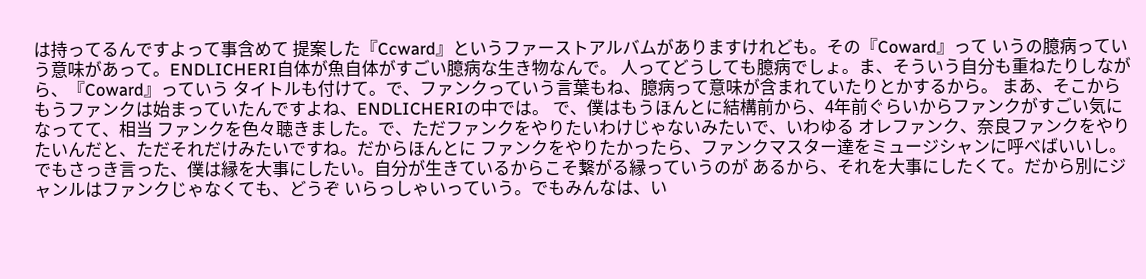は持ってるんですよって事含めて 提案した『Ccward』というファーストアルバムがありますけれども。その『Coward』って いうの臆病っていう意味があって。ENDLICHERI自体が魚自体がすごい臆病な生き物なんで。 人ってどうしても臆病でしょ。ま、そういう自分も重ねたりしながら、『Coward』っていう タイトルも付けて。で、ファンクっていう言葉もね、臆病って意味が含まれていたりとかするから。 まあ、そこからもうファンクは始まっていたんですよね、ENDLICHERIの中では。 で、僕はもうほんとに結構前から、4年前ぐらいからファンクがすごい気になってて、相当 ファンクを色々聴きました。で、ただファンクをやりたいわけじゃないみたいで、いわゆる オレファンク、奈良ファンクをやりたいんだと、ただそれだけみたいですね。だからほんとに ファンクをやりたかったら、ファンクマスター達をミュージシャンに呼べばいいし。 でもさっき言った、僕は縁を大事にしたい。自分が生きているからこそ繋がる縁っていうのが あるから、それを大事にしたくて。だから別にジャンルはファンクじゃなくても、どうぞ いらっしゃいっていう。でもみんなは、い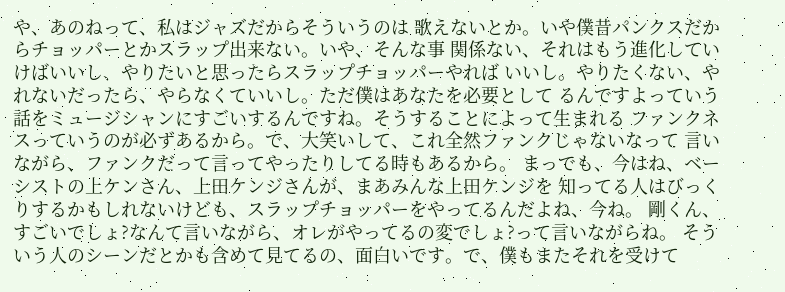や、あのねって、私はジャズだからそういうのは 歌えないとか。いや僕昔パンクスだからチョッパーとかスラップ出来ない。いや、そんな事 関係ない、それはもう進化していけばいいし、やりたいと思ったらスラップチョッパーやれば いいし。やりたくない、やれないだったら、やらなくていいし。ただ僕はあなたを必要として るんですよっていう話をミュージシャンにすごいするんですね。そうすることによって生まれる ファンクネスっていうのが必ずあるから。で、大笑いして、これ全然ファンクじゃないなって 言いながら、ファンクだって言ってやったりしてる時もあるから。 まっでも、今はね、ベーシストの上ケンさん、上田ケンジさんが、まあみんな上田ケンジを 知ってる人はびっくりするかもしれないけども、スラップチョッパーをやってるんだよね、今ね。 剛くん、すごいでしょ?なんて言いながら、オレがやってるの変でしょ?って言いながらね。 そういう人のシーンだとかも含めて見てるの、面白いです。で、僕もまたそれを受けて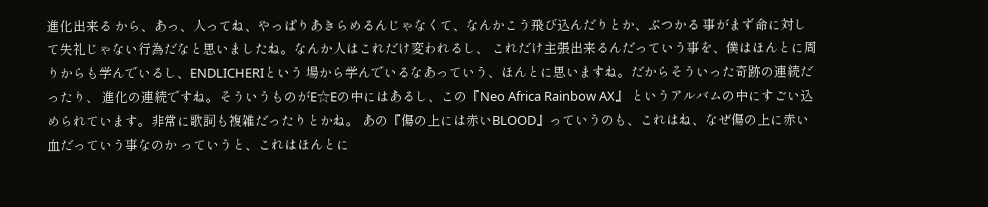進化出来る から、あっ、人ってね、やっぱりあきらめるんじゃなくて、なんかこう飛び込んだりとか、ぶつかる 事がまず命に対して失礼じゃない行為だなと思いましたね。なんか人はこれだけ変われるし、 これだけ主張出来るんだっていう事を、僕はほんとに周りからも学んでいるし、ENDLICHERIという 場から学んでいるなあっていう、ほんとに思いますね。だからそういった奇跡の連続だったり、 進化の連続ですね。そういうものがE☆Eの中にはあるし、この『Neo Africa Rainbow AX』 というアルバムの中にすごい込められています。非常に歌詞も複雑だったりとかね。 あの『傷の上には赤いBLOOD』っていうのも、これはね、なぜ傷の上に赤い血だっていう事なのか っていうと、これはほんとに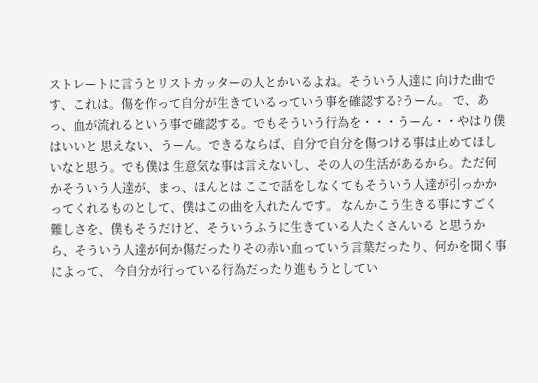ストレートに言うとリストカッターの人とかいるよね。そういう人達に 向けた曲です、これは。傷を作って自分が生きているっていう事を確認する?うーん。 で、あっ、血が流れるという事で確認する。でもそういう行為を・・・うーん・・やはり僕はいいと 思えない、うーん。できるならば、自分で自分を傷つける事は止めてほしいなと思う。でも僕は 生意気な事は言えないし、その人の生活があるから。ただ何かそういう人達が、まっ、ほんとは ここで話をしなくてもそういう人達が引っかかってくれるものとして、僕はこの曲を入れたんです。 なんかこう生きる事にすごく難しさを、僕もそうだけど、そういうふうに生きている人たくさんいる と思うから、そういう人達が何か傷だったりその赤い血っていう言葉だったり、何かを聞く事によって、 今自分が行っている行為だったり進もうとしてい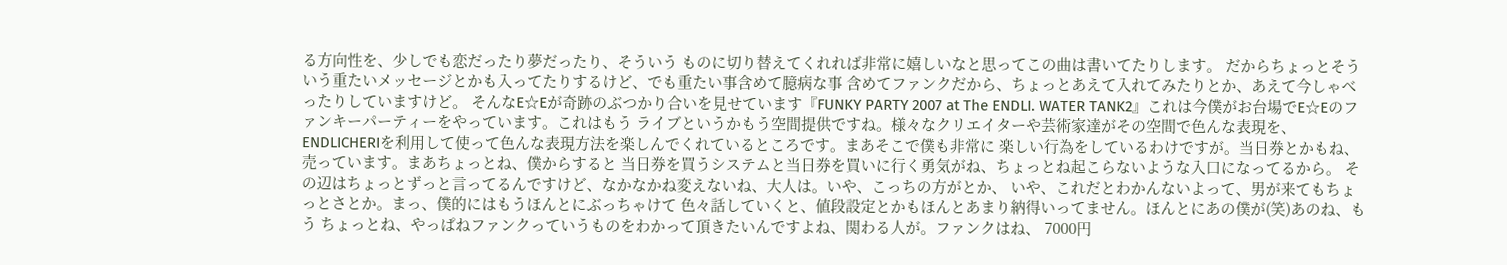る方向性を、少しでも恋だったり夢だったり、そういう ものに切り替えてくれれば非常に嬉しいなと思ってこの曲は書いてたりします。 だからちょっとそういう重たいメッセージとかも入ってたりするけど、でも重たい事含めて臆病な事 含めてファンクだから、ちょっとあえて入れてみたりとか、あえて今しゃべったりしていますけど。 そんなE☆Eが奇跡のぶつかり合いを見せています『FUNKY PARTY 2007 at The ENDLI. WATER TANK2』これは今僕がお台場でE☆Eのファンキーパーティーをやっています。これはもう ライブというかもう空間提供ですね。様々なクリエイターや芸術家達がその空間で色んな表現を、 ENDLICHERIを利用して使って色んな表現方法を楽しんでくれているところです。まあそこで僕も非常に 楽しい行為をしているわけですが。当日券とかもね、売っています。まあちょっとね、僕からすると 当日券を買うシステムと当日券を買いに行く勇気がね、ちょっとね起こらないような入口になってるから。 その辺はちょっとずっと言ってるんですけど、なかなかね変えないね、大人は。いや、こっちの方がとか、 いや、これだとわかんないよって、男が来てもちょっとさとか。まっ、僕的にはもうほんとにぶっちゃけて 色々話していくと、値段設定とかもほんとあまり納得いってません。ほんとにあの僕が(笑)あのね、もう ちょっとね、やっぱねファンクっていうものをわかって頂きたいんですよね、関わる人が。ファンクはね、 7000円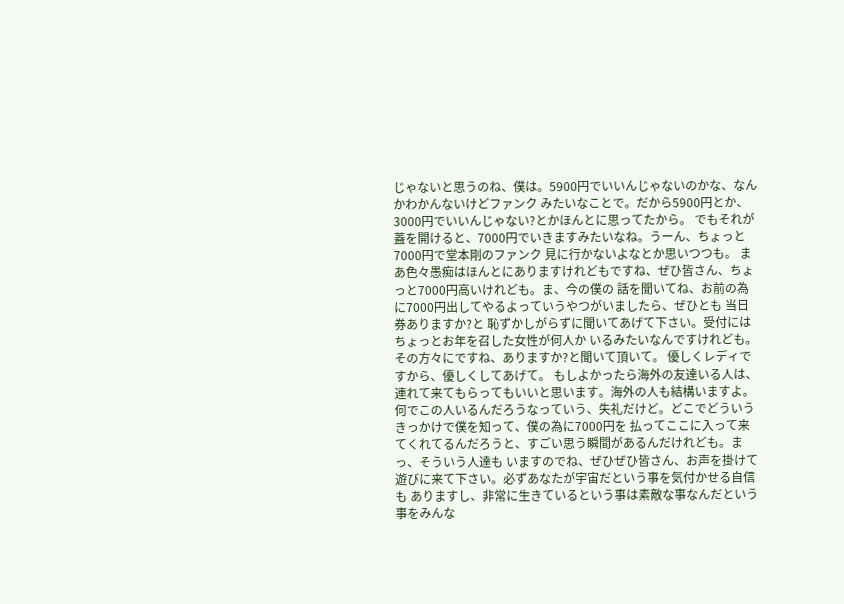じゃないと思うのね、僕は。5900円でいいんじゃないのかな、なんかわかんないけどファンク みたいなことで。だから5900円とか、3000円でいいんじゃない?とかほんとに思ってたから。 でもそれが蓋を開けると、7000円でいきますみたいなね。うーん、ちょっと7000円で堂本剛のファンク 見に行かないよなとか思いつつも。 まあ色々愚痴はほんとにありますけれどもですね、ぜひ皆さん、ちょっと7000円高いけれども。ま、今の僕の 話を聞いてね、お前の為に7000円出してやるよっていうやつがいましたら、ぜひとも 当日券ありますか?と 恥ずかしがらずに聞いてあげて下さい。受付にはちょっとお年を召した女性が何人か いるみたいなんですけれども。その方々にですね、ありますか?と聞いて頂いて。 優しくレディですから、優しくしてあげて。 もしよかったら海外の友達いる人は、連れて来てもらってもいいと思います。海外の人も結構いますよ。 何でこの人いるんだろうなっていう、失礼だけど。どこでどういうきっかけで僕を知って、僕の為に7000円を 払ってここに入って来てくれてるんだろうと、すごい思う瞬間があるんだけれども。まっ、そういう人達も いますのでね、ぜひぜひ皆さん、お声を掛けて遊びに来て下さい。必ずあなたが宇宙だという事を気付かせる自信も ありますし、非常に生きているという事は素敵な事なんだという事をみんな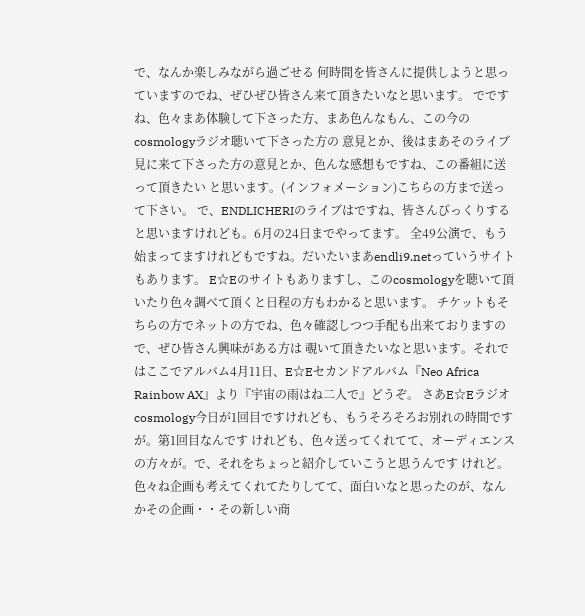で、なんか楽しみながら過ごせる 何時間を皆さんに提供しようと思っていますのでね、ぜひぜひ皆さん来て頂きたいなと思います。 でですね、色々まあ体験して下さった方、まあ色んなもん、この今のcosmologyラジオ聴いて下さった方の 意見とか、後はまあそのライブ見に来て下さった方の意見とか、色んな感想もですね、この番組に送って頂きたい と思います。(インフォメーション)こちらの方まで送って下さい。 で、ENDLICHERIのライブはですね、皆さんびっくりすると思いますけれども。6月の24日までやってます。 全49公演で、もう始まってますけれどもですね。だいたいまあendli9.netっていうサイトもあります。 E☆Eのサイトもありますし、このcosmologyを聴いて頂いたり色々調べて頂くと日程の方もわかると思います。 チケットもそちらの方でネットの方でね、色々確認しつつ手配も出来ておりますので、ぜひ皆さん興味がある方は 覗いて頂きたいなと思います。それではここでアルバム4月11日、E☆Eセカンドアルバム『Neo Africa Rainbow AX』より『宇宙の雨はね二人で』どうぞ。 さあE☆Eラジオcosmology今日が1回目ですけれども、もうそろそろお別れの時間ですが。第1回目なんです けれども、色々送ってくれてて、オーディエンスの方々が。で、それをちょっと紹介していこうと思うんです けれど。色々ね企画も考えてくれてたりしてて、面白いなと思ったのが、なんかその企画・・その新しい商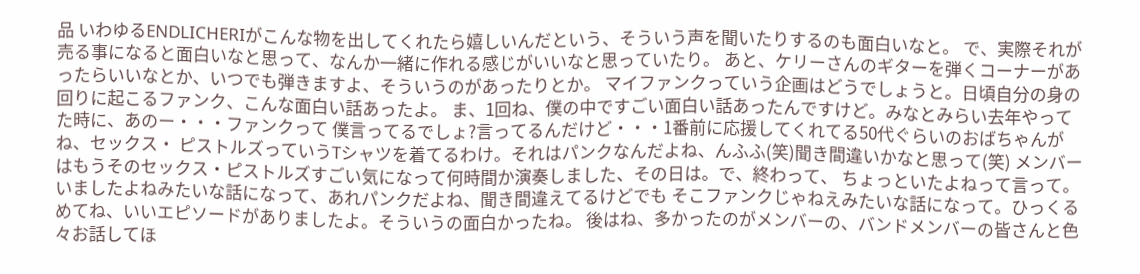品 いわゆるENDLICHERIがこんな物を出してくれたら嬉しいんだという、そういう声を聞いたりするのも面白いなと。 で、実際それが売る事になると面白いなと思って、なんか一緒に作れる感じがいいなと思っていたり。 あと、ケリーさんのギターを弾くコーナーがあったらいいなとか、いつでも弾きますよ、そういうのがあったりとか。 マイファンクっていう企画はどうでしょうと。日頃自分の身の回りに起こるファンク、こんな面白い話あったよ。 ま、1回ね、僕の中ですごい面白い話あったんですけど。みなとみらい去年やってた時に、あのー・・・ファンクって 僕言ってるでしょ?言ってるんだけど・・・1番前に応援してくれてる50代ぐらいのおばちゃんがね、セックス・ ピストルズっていうTシャツを着てるわけ。それはパンクなんだよね、んふふ(笑)聞き間違いかなと思って(笑) メンバーはもうそのセックス・ピストルズすごい気になって何時間か演奏しました、その日は。で、終わって、 ちょっといたよねって言って。いましたよねみたいな話になって、あれパンクだよね、聞き間違えてるけどでも そこファンクじゃねえみたいな話になって。ひっくるめてね、いいエピソードがありましたよ。そういうの面白かったね。 後はね、多かったのがメンバーの、バンドメンバーの皆さんと色々お話してほ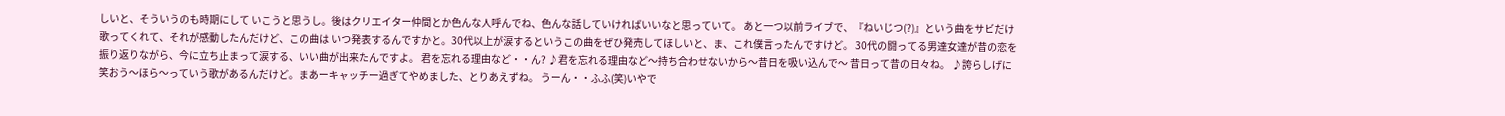しいと、そういうのも時期にして いこうと思うし。後はクリエイター仲間とか色んな人呼んでね、色んな話していければいいなと思っていて。 あと一つ以前ライブで、『ねいじつ(?)』という曲をサビだけ歌ってくれて、それが感動したんだけど、この曲は いつ発表するんですかと。30代以上が涙するというこの曲をぜひ発売してほしいと、ま、これ僕言ったんですけど。 30代の闘ってる男達女達が昔の恋を振り返りながら、今に立ち止まって涙する、いい曲が出来たんですよ。 君を忘れる理由など・・ん? ♪君を忘れる理由など〜持ち合わせないから〜昔日を吸い込んで〜 昔日って昔の日々ね。 ♪誇らしげに笑おう〜ほら〜っていう歌があるんだけど。まあーキャッチー過ぎてやめました、とりあえずね。 うーん・・ふふ(笑)いやで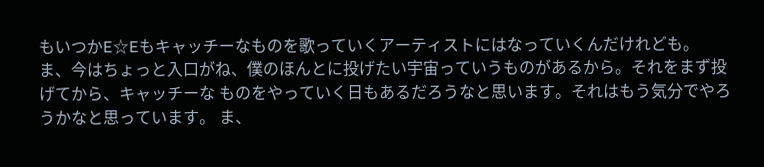もいつかE☆Eもキャッチーなものを歌っていくアーティストにはなっていくんだけれども。 ま、今はちょっと入口がね、僕のほんとに投げたい宇宙っていうものがあるから。それをまず投げてから、キャッチーな ものをやっていく日もあるだろうなと思います。それはもう気分でやろうかなと思っています。 ま、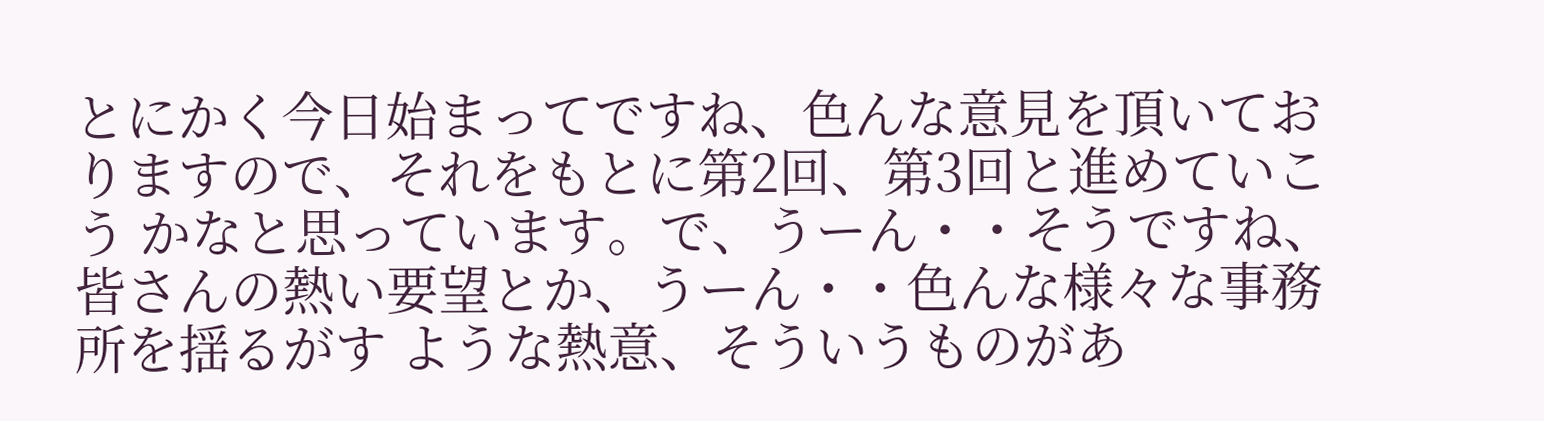とにかく今日始まってですね、色んな意見を頂いておりますので、それをもとに第2回、第3回と進めていこう かなと思っています。で、うーん・・そうですね、皆さんの熱い要望とか、うーん・・色んな様々な事務所を揺るがす ような熱意、そういうものがあ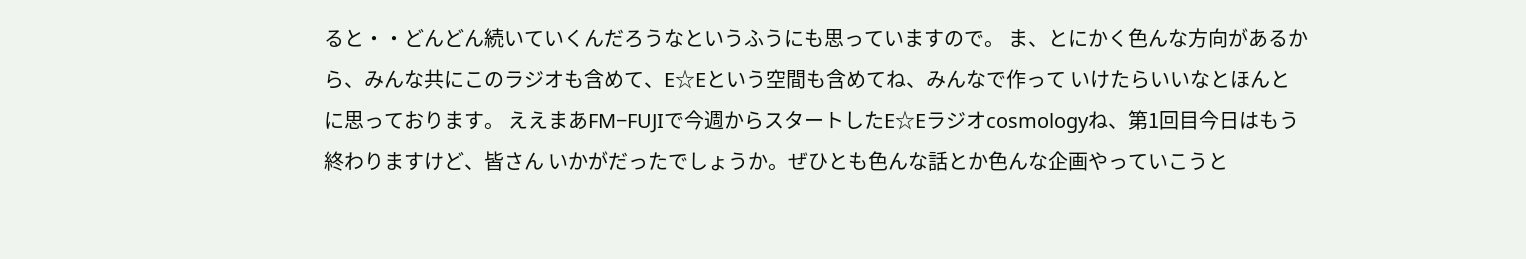ると・・どんどん続いていくんだろうなというふうにも思っていますので。 ま、とにかく色んな方向があるから、みんな共にこのラジオも含めて、E☆Eという空間も含めてね、みんなで作って いけたらいいなとほんとに思っております。 ええまあFM−FUJIで今週からスタートしたE☆Eラジオcosmologyね、第1回目今日はもう終わりますけど、皆さん いかがだったでしょうか。ぜひとも色んな話とか色んな企画やっていこうと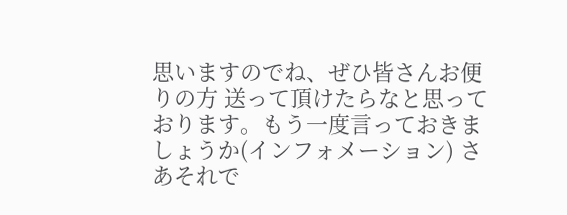思いますのでね、ぜひ皆さんお便りの方 送って頂けたらなと思っております。もう一度言っておきましょうか(インフォメーション) さあそれで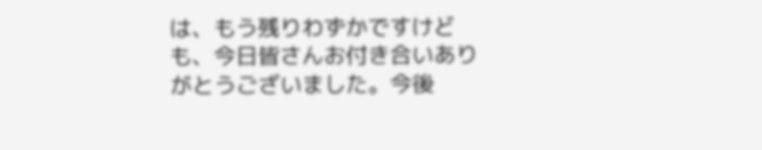は、もう残りわずかですけども、今日皆さんお付き合いありがとうございました。今後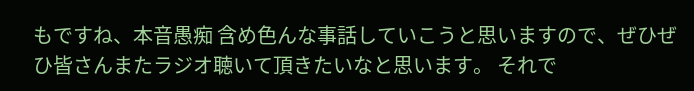もですね、本音愚痴 含め色んな事話していこうと思いますので、ぜひぜひ皆さんまたラジオ聴いて頂きたいなと思います。 それで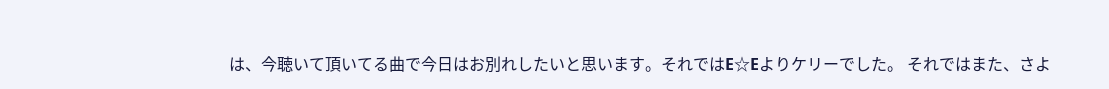は、今聴いて頂いてる曲で今日はお別れしたいと思います。それではE☆Eよりケリーでした。 それではまた、さよ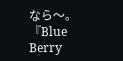なら〜。 『Blue Berry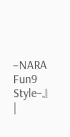−NARA Fun9 Style−』 |